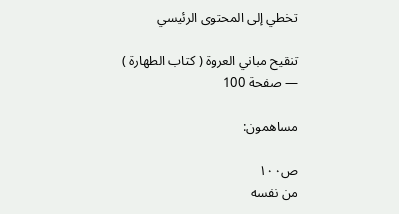تخطي إلى المحتوى الرئيسي

تنقيح مباني العروة ( كتاب الطهارة ) — صفحة 100

مساهمون:

ص١٠٠
من نفسه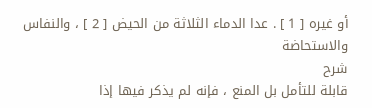أو غيره [ 1 ] . عدا الدماء الثلاثة من الحيض [ 2 ] ، والنفاس والاستحاضة
شرح
قابلة للتأمل بل المنع ، فإنه لم يذكر فيها إذا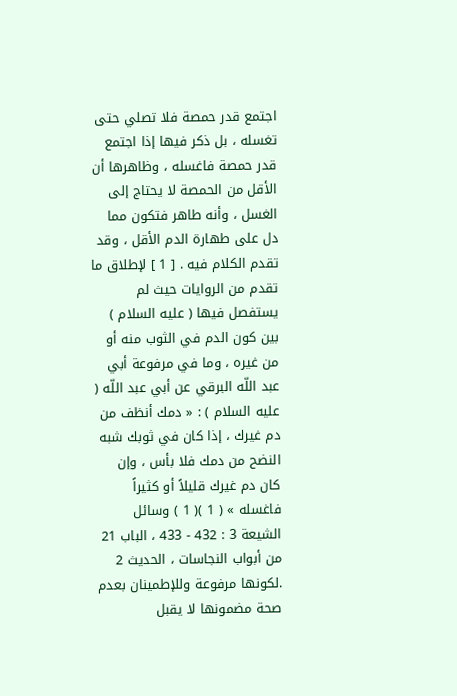اجتمع قدر حمصة فلا تصلي حتى تغسله ، بل ذكر فيها إذا اجتمع قدر حمصة فاغسله ، وظاهرها أن الأقل من الحمصة لا يحتاج إلى الغسل ، وأنه طاهر فتكون مما دل على طهارة الدم الأقل ، وقد تقدم الكلام فيه . [ 1 ] لإطلاق ما تقدم من الروايات حيث لم يستفصل فيها ( عليه السلام ) بين كون الدم في الثوب منه أو من غيره ، وما في مرفوعة أبي عبد اللّه البرقي عن أبي عبد اللّه ( عليه السلام ) : « دمك أنظف من دم غيرك ، إذا كان في ثوبك شبه النضح من دمك فلا بأس ، وإن كان دم غيرك قليلاً أو كثيراً فاغسله » ( 1 )( 1 ) وسائل الشيعة 3 : 432 - 433 ، الباب 21 من أبواب النجاسات ، الحديث 2 .لكونها مرفوعة وللإطمينان بعدم صحة مضمونها لا يقبل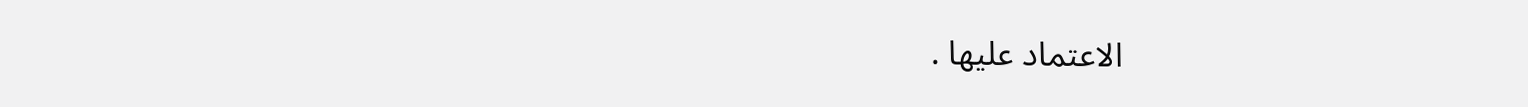الاعتماد عليها .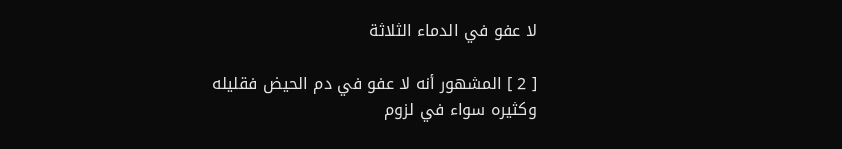لا عفو في الدماء الثلاثة

[ 2 ] المشهور أنه لا عفو في دم الحيض فقليله وكثيره سواء في لزوم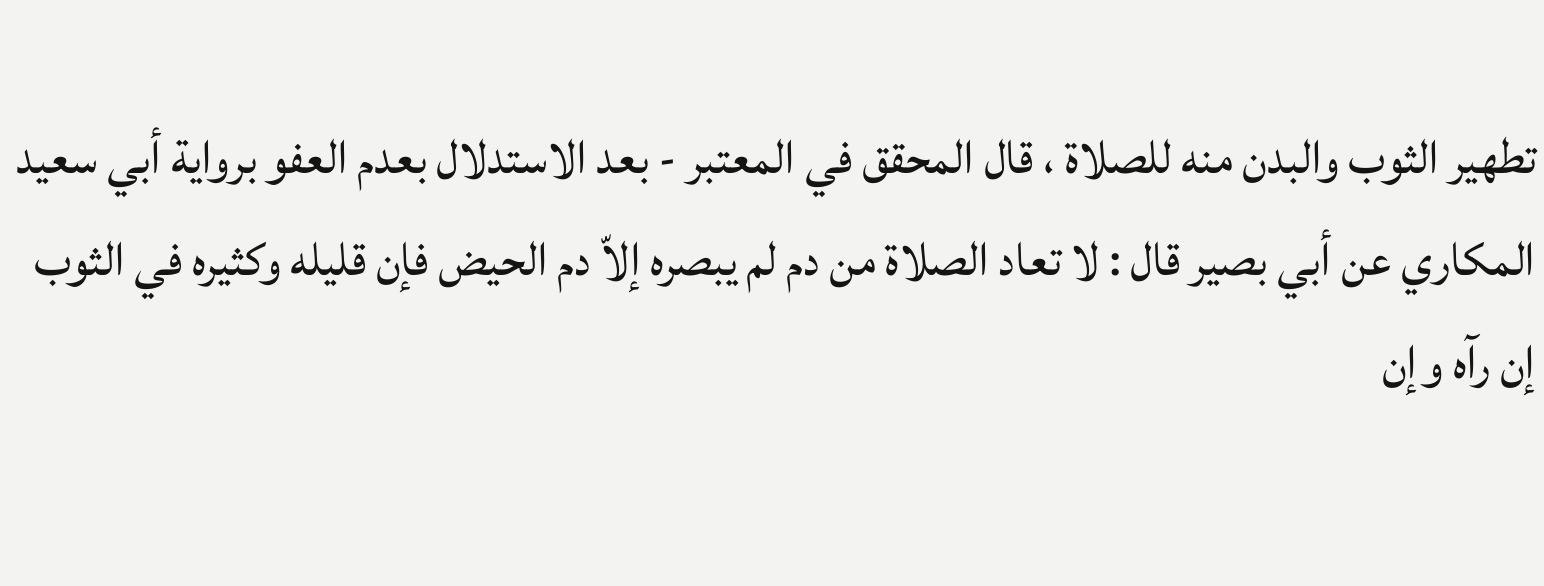تطهير الثوب والبدن منه للصلاة ، قال المحقق في المعتبر - بعد الاستدلال بعدم العفو برواية أبي سعيد المكاري عن أبي بصير قال : لا تعاد الصلاة من دم لم يبصره إلاّ دم الحيض فإن قليله وكثيره في الثوب إن رآه وإن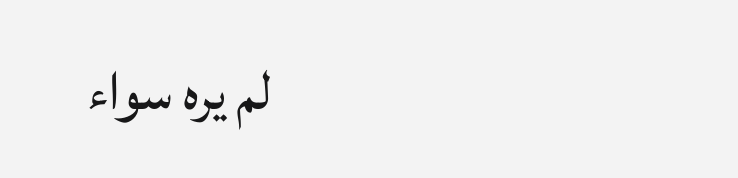لم يره سواء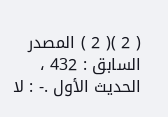( 2 )( 2 ) المصدر السابق : 432 ، الحديث الأول .- : لا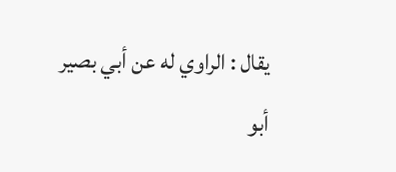يقال : الراوي له عن أبي بصير أبو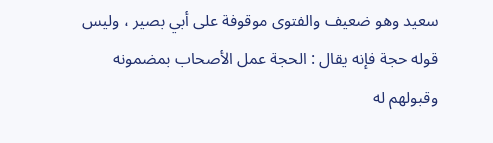سعيد وهو ضعيف والفتوى موقوفة على أبي بصير ، وليس قوله حجة فإنه يقال : الحجة عمل الأصحاب بمضمونه وقبولهم له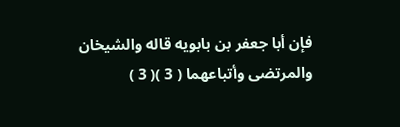فإن أبا جعفر بن بابويه قاله والشيخان والمرتضى وأتباعهما ( 3 )( 3 )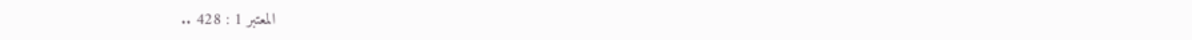المعتبر 1 : 428 ..